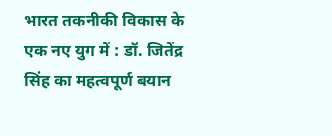भारत तकनीकी विकास के एक नए युग में : डॉ. जितेंद्र सिंह का महत्वपूर्ण बयान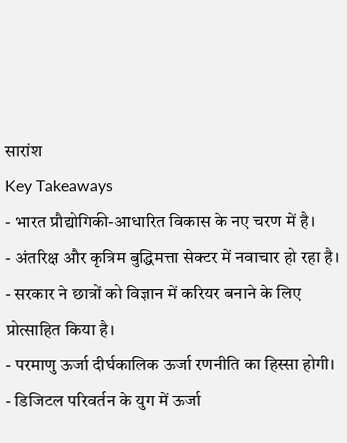सारांश
Key Takeaways
- भारत प्रौद्योगिकी-आधारित विकास के नए चरण में है।
- अंतरिक्ष और कृत्रिम बुद्धिमत्ता सेक्टर में नवाचार हो रहा है।
- सरकार ने छात्रों को विज्ञान में करियर बनाने के लिए प्रोत्साहित किया है।
- परमाणु ऊर्जा दीर्घकालिक ऊर्जा रणनीति का हिस्सा होगी।
- डिजिटल परिवर्तन के युग में ऊर्जा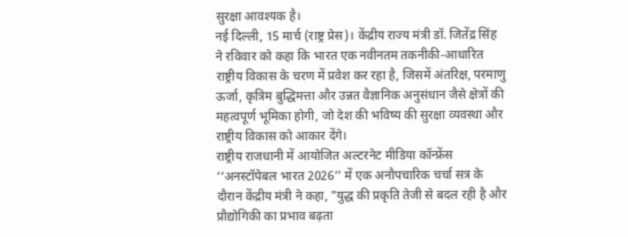सुरक्षा आवश्यक है।
नई दिल्ली, 15 मार्च (राष्ट्र प्रेस)। केंद्रीय राज्य मंत्री डॉ. जितेंद्र सिंह ने रविवार को कहा कि भारत एक नवीनतम तकनीकी-आधारित राष्ट्रीय विकास के चरण में प्रवेश कर रहा है, जिसमें अंतरिक्ष, परमाणु ऊर्जा, कृत्रिम बुद्धिमत्ता और उन्नत वैज्ञानिक अनुसंधान जैसे क्षेत्रों की महत्वपूर्ण भूमिका होगी, जो देश की भविष्य की सुरक्षा व्यवस्था और राष्ट्रीय विकास को आकार देंगे।
राष्ट्रीय राजधानी में आयोजित अल्टरनेट मीडिया कॉन्फ्रेंस ‘‘अनस्टॉपेबल भारत 2026’’ में एक अनौपचारिक चर्चा सत्र के दौरान केंद्रीय मंत्री ने कहा, "युद्ध की प्रकृति तेजी से बदल रही है और प्रौद्योगिकी का प्रभाव बढ़ता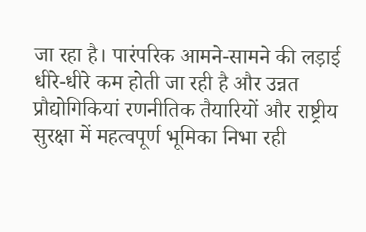जा रहा है। पारंपरिक आमने-सामने की लड़ाई धीरे-धीरे कम होती जा रही है और उन्नत प्रौद्योगिकियां रणनीतिक तैयारियों और राष्ट्रीय सुरक्षा में महत्वपूर्ण भूमिका निभा रही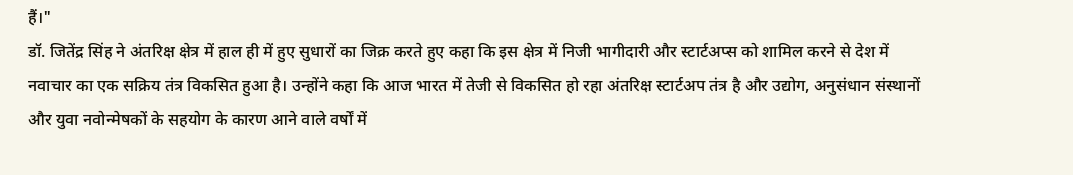हैं।"
डॉ. जितेंद्र सिंह ने अंतरिक्ष क्षेत्र में हाल ही में हुए सुधारों का जिक्र करते हुए कहा कि इस क्षेत्र में निजी भागीदारी और स्टार्टअप्स को शामिल करने से देश में नवाचार का एक सक्रिय तंत्र विकसित हुआ है। उन्होंने कहा कि आज भारत में तेजी से विकसित हो रहा अंतरिक्ष स्टार्टअप तंत्र है और उद्योग, अनुसंधान संस्थानों और युवा नवोन्मेषकों के सहयोग के कारण आने वाले वर्षों में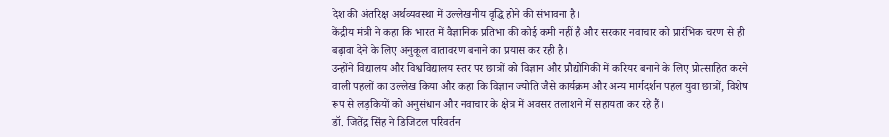देश की अंतरिक्ष अर्थव्यवस्था में उल्लेखनीय वृद्धि होने की संभावना है।
केंद्रीय मंत्री ने कहा कि भारत में वैज्ञानिक प्रतिभा की कोई कमी नहीं है और सरकार नवाचार को प्रारंभिक चरण से ही बढ़ावा देने के लिए अनुकूल वातावरण बनाने का प्रयास कर रही है।
उन्होंने विद्यालय और विश्वविद्यालय स्तर पर छात्रों को विज्ञान और प्रौद्योगिकी में करियर बनाने के लिए प्रोत्साहित करने वाली पहलों का उल्लेख किया और कहा कि विज्ञान ज्योति जैसे कार्यक्रम और अन्य मार्गदर्शन पहल युवा छात्रों, विशेष रूप से लड़कियों को अनुसंधान और नवाचार के क्षेत्र में अवसर तलाशने में सहायता कर रहे हैं।
डॉ. जितेंद्र सिंह ने डिजिटल परिवर्तन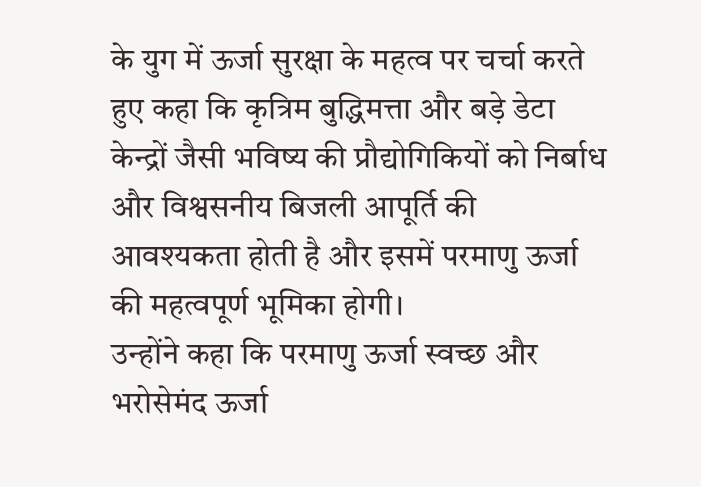के युग में ऊर्जा सुरक्षा के महत्व पर चर्चा करते हुए कहा कि कृत्रिम बुद्धिमत्ता और बड़े डेटा केन्द्रों जैसी भविष्य की प्रौद्योगिकियों को निर्बाध और विश्वसनीय बिजली आपूर्ति की आवश्यकता होती है और इसमें परमाणु ऊर्जा की महत्वपूर्ण भूमिका होगी।
उन्होंने कहा कि परमाणु ऊर्जा स्वच्छ और भरोसेमंद ऊर्जा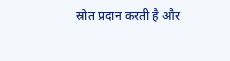स्रोत प्रदान करती है और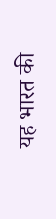यह भारत की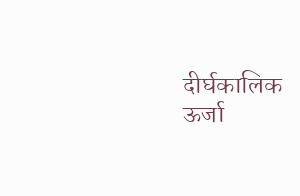दीर्घकालिक ऊर्जा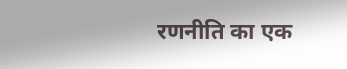रणनीति का एक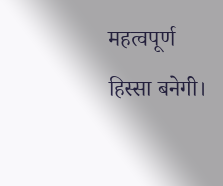महत्वपूर्ण हिस्सा बनेगी।